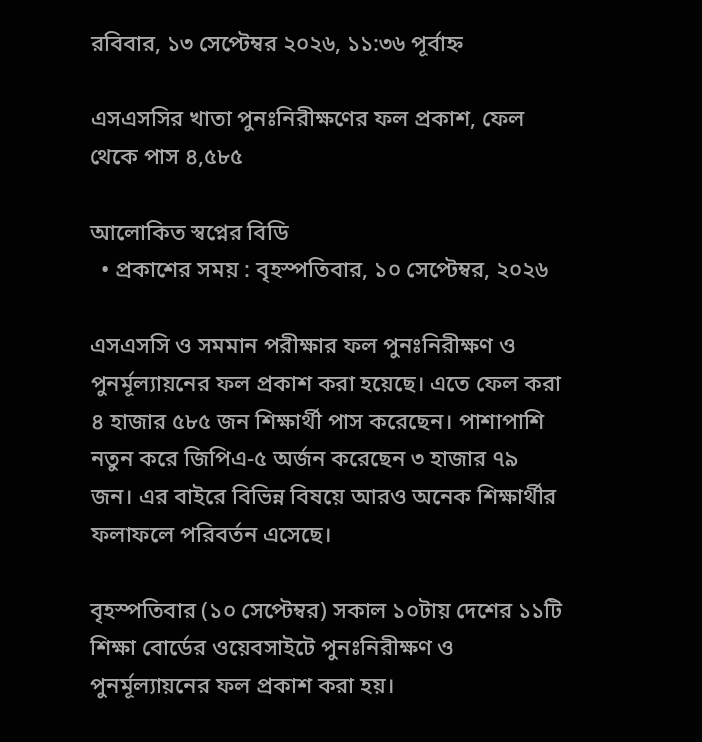রবিবার, ১৩ সেপ্টেম্বর ২০২৬, ১১:৩৬ পূর্বাহ্ন

এসএসসির খাতা পুনঃনিরীক্ষণের ফল প্রকাশ, ফেল থেকে পাস ৪,৫৮৫

আলোকিত স্বপ্নের বিডি
  • প্রকাশের সময় : বৃহস্পতিবার, ১০ সেপ্টেম্বর, ২০২৬

এসএসসি ও সমমান পরীক্ষার ফল পুনঃনিরীক্ষণ ও পুনর্মূল্যায়নের ফল প্রকাশ করা হয়েছে। এতে ফেল করা ৪ হাজার ৫৮৫ জন শিক্ষার্থী পাস করেছেন। পাশাপাশি নতুন করে জিপিএ-৫ অর্জন করেছেন ৩ হাজার ৭৯ জন। এর বাইরে বিভিন্ন বিষয়ে আরও অনেক শিক্ষার্থীর ফলাফলে পরিবর্তন এসেছে।

বৃহস্পতিবার (১০ সেপ্টেম্বর) সকাল ১০টায় দেশের ১১টি শিক্ষা বোর্ডের ওয়েবসাইটে পুনঃনিরীক্ষণ ও পুনর্মূল্যায়নের ফল প্রকাশ করা হয়।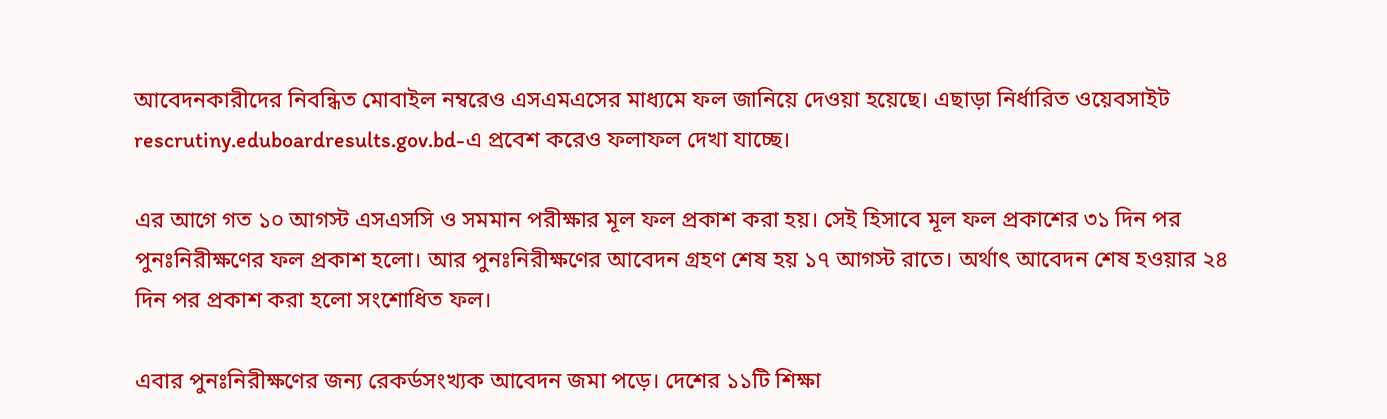আবেদনকারীদের নিবন্ধিত মোবাইল নম্বরেও এসএমএসের মাধ্যমে ফল জানিয়ে দেওয়া হয়েছে। এছাড়া নির্ধারিত ওয়েবসাইট rescrutiny.eduboardresults.gov.bd-এ প্রবেশ করেও ফলাফল দেখা যাচ্ছে।

এর আগে গত ১০ আগস্ট এসএসসি ও সমমান পরীক্ষার মূল ফল প্রকাশ করা হয়। সেই হিসাবে মূল ফল প্রকাশের ৩১ দিন পর পুনঃনিরীক্ষণের ফল প্রকাশ হলো। আর পুনঃনিরীক্ষণের আবেদন গ্রহণ শেষ হয় ১৭ আগস্ট রাতে। অর্থাৎ আবেদন শেষ হওয়ার ২৪ দিন পর প্রকাশ করা হলো সংশোধিত ফল।

এবার পুনঃনিরীক্ষণের জন্য রেকর্ডসংখ্যক আবেদন জমা পড়ে। দেশের ১১টি শিক্ষা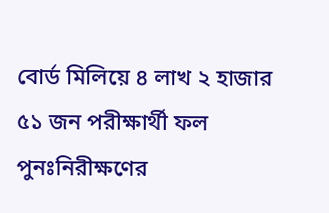বোর্ড মিলিয়ে ৪ লাখ ২ হাজার ৫১ জন পরীক্ষার্থী ফল পুনঃনিরীক্ষণের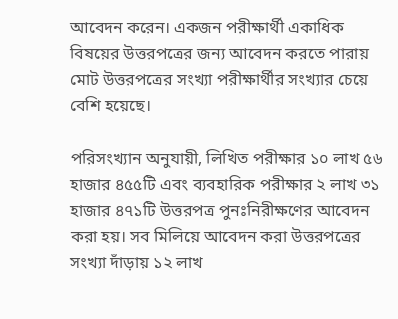আবেদন করেন। একজন পরীক্ষার্থী একাধিক বিষয়ের উত্তরপত্রের জন্য আবেদন করতে পারায় মোট উত্তরপত্রের সংখ্যা পরীক্ষার্থীর সংখ্যার চেয়ে বেশি হয়েছে।

পরিসংখ্যান অনুযায়ী, লিখিত পরীক্ষার ১০ লাখ ৫৬ হাজার ৪৫৫টি এবং ব্যবহারিক পরীক্ষার ২ লাখ ৩১ হাজার ৪৭১টি উত্তরপত্র পুনঃনিরীক্ষণের আবেদন করা হয়। সব মিলিয়ে আবেদন করা উত্তরপত্রের সংখ্যা দাঁড়ায় ১২ লাখ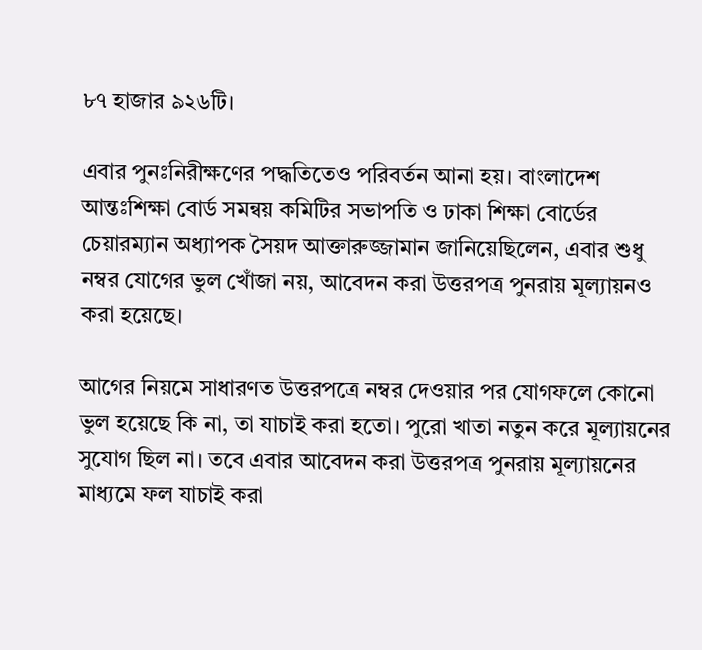৮৭ হাজার ৯২৬টি।

এবার পুনঃনিরীক্ষণের পদ্ধতিতেও পরিবর্তন আনা হয়। বাংলাদেশ আন্তঃশিক্ষা বোর্ড সমন্বয় কমিটির সভাপতি ও ঢাকা শিক্ষা বোর্ডের চেয়ারম্যান অধ্যাপক সৈয়দ আক্তারুজ্জামান জানিয়েছিলেন, এবার শুধু নম্বর যোগের ভুল খোঁজা নয়, আবেদন করা উত্তরপত্র পুনরায় মূল্যায়নও করা হয়েছে।

আগের নিয়মে সাধারণত উত্তরপত্রে নম্বর দেওয়ার পর যোগফলে কোনো ভুল হয়েছে কি না, তা যাচাই করা হতো। পুরো খাতা নতুন করে মূল্যায়নের সুযোগ ছিল না। তবে এবার আবেদন করা উত্তরপত্র পুনরায় মূল্যায়নের মাধ্যমে ফল যাচাই করা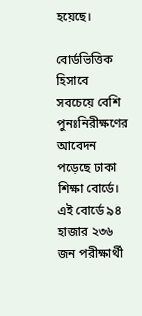হয়েছে।

বোর্ডভিত্তিক হিসাবে সবচেয়ে বেশি পুনঃনিরীক্ষণের আবেদন পড়েছে ঢাকা শিক্ষা বোর্ডে। এই বোর্ডে ৯৪ হাজার ২৩৬ জন পরীক্ষার্থী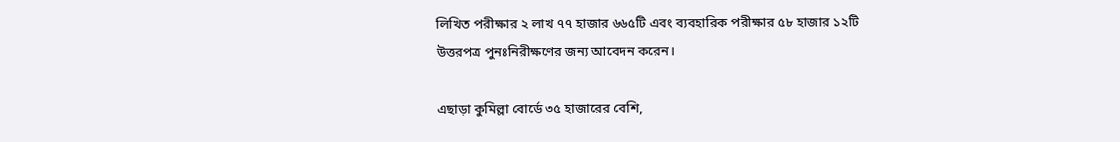লিখিত পরীক্ষার ২ লাখ ৭৭ হাজার ৬৬৫টি এবং ব্যবহারিক পরীক্ষার ৫৮ হাজার ১২টি উত্তরপত্র পুনঃনিরীক্ষণের জন্য আবেদন করেন।

এছাড়া কুমিল্লা বোর্ডে ৩৫ হাজারের বেশি,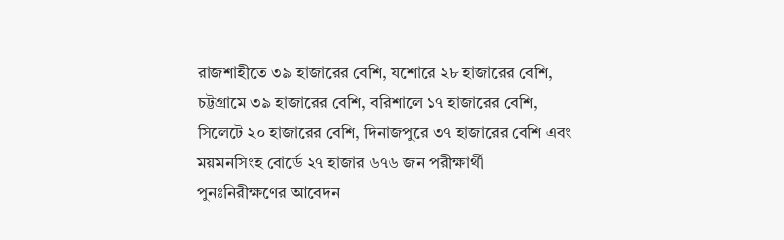রাজশাহীতে ৩৯ হাজারের বেশি, যশোরে ২৮ হাজারের বেশি, চট্টগ্রামে ৩৯ হাজারের বেশি, বরিশালে ১৭ হাজারের বেশি, সিলেটে ২০ হাজারের বেশি, দিনাজপুরে ৩৭ হাজারের বেশি এবং ময়মনসিংহ বোর্ডে ২৭ হাজার ৬৭৬ জন পরীক্ষার্থী পুনঃনিরীক্ষণের আবেদন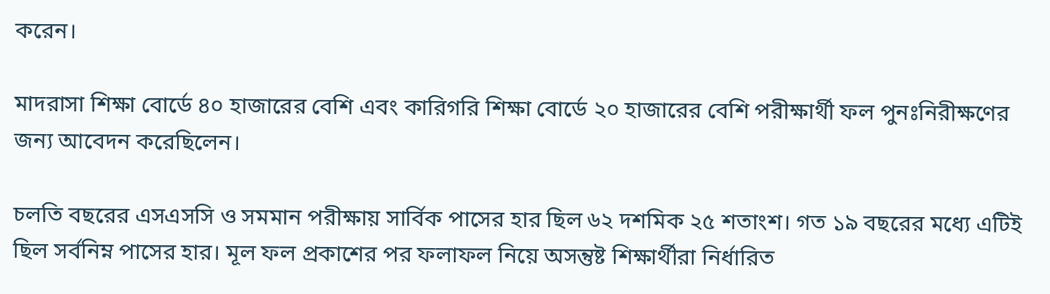করেন।

মাদরাসা শিক্ষা বোর্ডে ৪০ হাজারের বেশি এবং কারিগরি শিক্ষা বোর্ডে ২০ হাজারের বেশি পরীক্ষার্থী ফল পুনঃনিরীক্ষণের জন্য আবেদন করেছিলেন।

চলতি বছরের এসএসসি ও সমমান পরীক্ষায় সার্বিক পাসের হার ছিল ৬২ দশমিক ২৫ শতাংশ। গত ১৯ বছরের মধ্যে এটিই ছিল সর্বনিম্ন পাসের হার। মূল ফল প্রকাশের পর ফলাফল নিয়ে অসন্তুষ্ট শিক্ষার্থীরা নির্ধারিত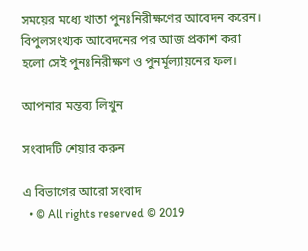সময়ের মধ্যে খাতা পুনঃনিরীক্ষণের আবেদন করেন। বিপুলসংখ্যক আবেদনের পর আজ প্রকাশ করা হলো সেই পুনঃনিরীক্ষণ ও পুনর্মূল্যায়নের ফল।

আপনার মন্তব্য লিখুন

সংবাদটি শেয়ার করুন

এ বিভাগের আরো সংবাদ
  • © All rights reserved © 2019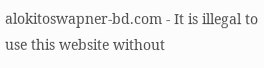alokitoswapner-bd.com - It is illegal to use this website without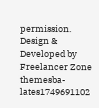permission.
Design & Developed by Freelancer Zone
themesba-lates1749691102